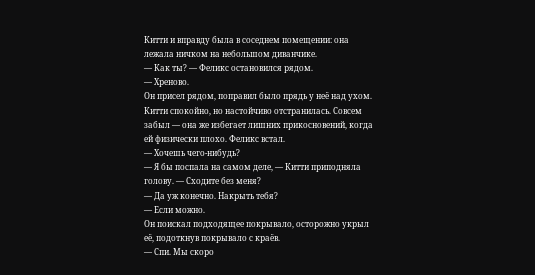Китти и вправду была в соседнем помещении: она лежала ничком на небольшом диванчике.
— Как ты? — Феликс остановился рядом.
— Хреново.
Он присел рядом, поправил было прядь у неё над ухом. Китти спокойно, но настойчиво отстранилась. Совсем забыл — она же избегает лишних прикосновений, когда ей физически плохо. Феликс встал.
— Хочешь чего-нибудь?
— Я бы поспала на самом деле, — Китти приподняла голову. — Сходите без меня?
— Да уж конечно. Накрыть тебя?
— Если можно.
Он поискал подходящее покрывало, осторожно укрыл её, подоткнув покрывало с краёв.
— Спи. Мы скоро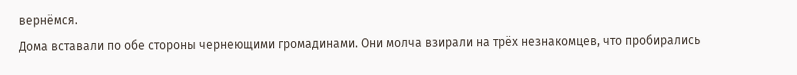вернёмся.
Дома вставали по обе стороны чернеющими громадинами. Они молча взирали на трёх незнакомцев, что пробирались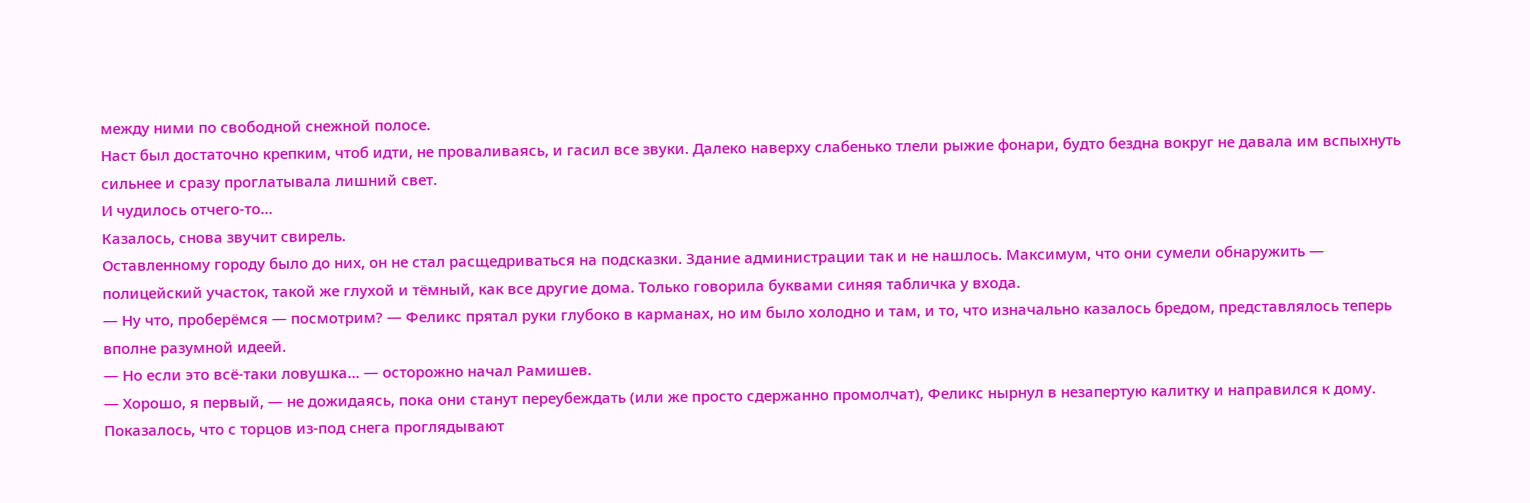между ними по свободной снежной полосе.
Наст был достаточно крепким, чтоб идти, не проваливаясь, и гасил все звуки. Далеко наверху слабенько тлели рыжие фонари, будто бездна вокруг не давала им вспыхнуть сильнее и сразу проглатывала лишний свет.
И чудилось отчего-то…
Казалось, снова звучит свирель.
Оставленному городу было до них, он не стал расщедриваться на подсказки. Здание администрации так и не нашлось. Максимум, что они сумели обнаружить — полицейский участок, такой же глухой и тёмный, как все другие дома. Только говорила буквами синяя табличка у входа.
— Ну что, проберёмся — посмотрим? — Феликс прятал руки глубоко в карманах, но им было холодно и там, и то, что изначально казалось бредом, представлялось теперь вполне разумной идеей.
— Но если это всё-таки ловушка… — осторожно начал Рамишев.
— Хорошо, я первый, — не дожидаясь, пока они станут переубеждать (или же просто сдержанно промолчат), Феликс нырнул в незапертую калитку и направился к дому. Показалось, что с торцов из-под снега проглядывают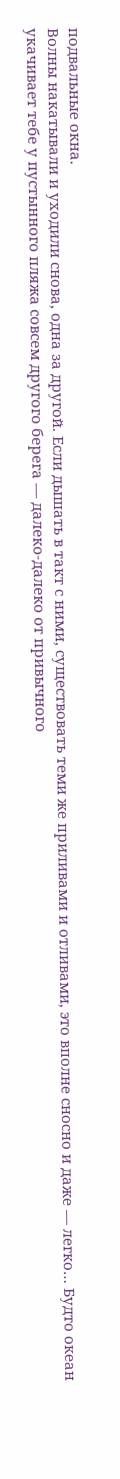подвальные окна.
Волны накатывали и уходили снова, одна за другой. Если дышать в такт с ними, существовать теми же приливами и отливами, это вполне сносно и даже — легко… Будто океан укачивает тебе у пустынного пляжа совсем другого берега — далеко-далеко от привычного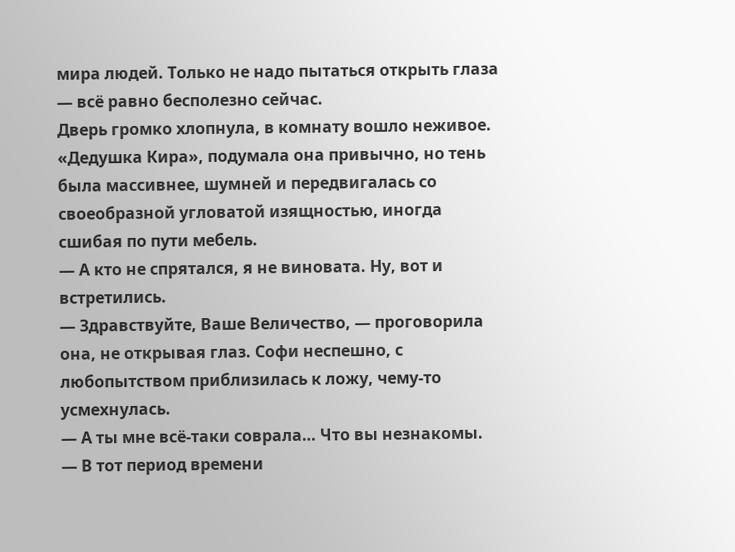мира людей. Только не надо пытаться открыть глаза — всё равно бесполезно сейчас.
Дверь громко хлопнула, в комнату вошло неживое. «Дедушка Кира», подумала она привычно, но тень была массивнее, шумней и передвигалась со своеобразной угловатой изящностью, иногда сшибая по пути мебель.
— А кто не спрятался, я не виновата. Ну, вот и встретились.
— Здравствуйте, Ваше Величество, — проговорила она, не открывая глаз. Софи неспешно, с любопытством приблизилась к ложу, чему-то усмехнулась.
— А ты мне всё-таки соврала… Что вы незнакомы.
— В тот период времени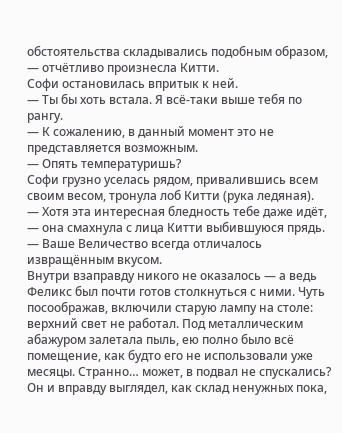обстоятельства складывались подобным образом, — отчётливо произнесла Китти.
Софи остановилась впритык к ней.
— Ты бы хоть встала. Я всё-таки выше тебя по рангу.
— К сожалению, в данный момент это не представляется возможным.
— Опять температуришь?
Софи грузно уселась рядом, привалившись всем своим весом, тронула лоб Китти (рука ледяная).
— Хотя эта интересная бледность тебе даже идёт, — она смахнула с лица Китти выбившуюся прядь.
— Ваше Величество всегда отличалось извращённым вкусом.
Внутри взаправду никого не оказалось — а ведь Феликс был почти готов столкнуться с ними. Чуть посоображав, включили старую лампу на столе: верхний свет не работал. Под металлическим абажуром залетала пыль, ею полно было всё помещение, как будто его не использовали уже месяцы. Странно… может, в подвал не спускались?
Он и вправду выглядел, как склад ненужных пока,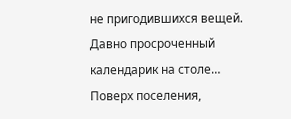не пригодившихся вещей. Давно просроченный календарик на столе… Поверх поселения,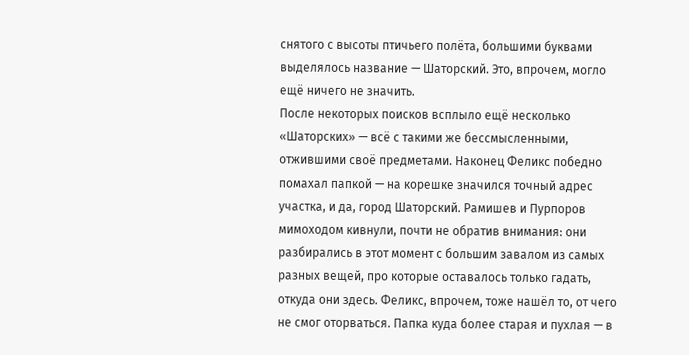снятого с высоты птичьего полёта, большими буквами выделялось название — Шаторский. Это, впрочем, могло ещё ничего не значить.
После некоторых поисков всплыло ещё несколько «Шаторских» — всё с такими же бессмысленными, отжившими своё предметами. Наконец Феликс победно помахал папкой — на корешке значился точный адрес участка, и да, город Шаторский. Рамишев и Пурпоров мимоходом кивнули, почти не обратив внимания: они разбирались в этот момент с большим завалом из самых разных вещей, про которые оставалось только гадать, откуда они здесь. Феликс, впрочем, тоже нашёл то, от чего не смог оторваться. Папка куда более старая и пухлая — в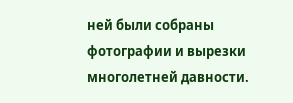ней были собраны фотографии и вырезки многолетней давности.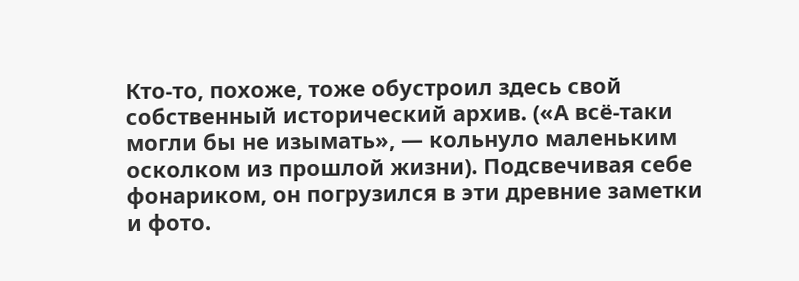Кто-то, похоже, тоже обустроил здесь свой собственный исторический архив. («А всё-таки могли бы не изымать», — кольнуло маленьким осколком из прошлой жизни). Подсвечивая себе фонариком, он погрузился в эти древние заметки и фото.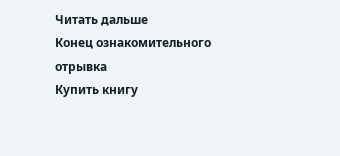Читать дальше
Конец ознакомительного отрывка
Купить книгу